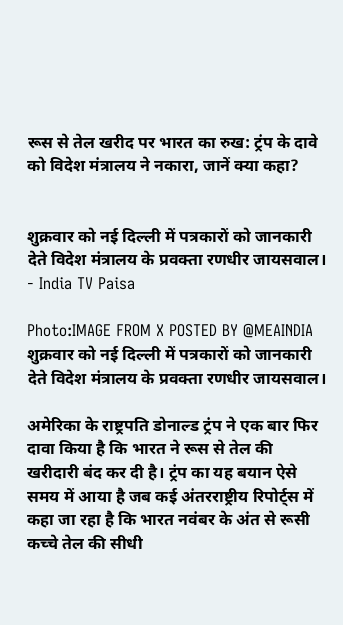रूस से तेल खरीद पर भारत का रुख: ट्रंप के दावे को विदेश मंत्रालय ने नकारा, जानें क्या कहा?


शुक्रवार को नई दिल्ली में पत्रकारों को जानकारी देते विदेश मंत्रालय के प्रवक्ता रणधीर जायसवाल। - India TV Paisa

Photo:IMAGE FROM X POSTED BY @MEAINDIA शुक्रवार को नई दिल्ली में पत्रकारों को जानकारी देते विदेश मंत्रालय के प्रवक्ता रणधीर जायसवाल।

अमेरिका के राष्ट्रपति डोनाल्ड ट्रंप ने एक बार फिर दावा किया है कि भारत ने रूस से तेल की खरीदारी बंद कर दी है। ट्रंप का यह बयान ऐसे समय में आया है जब कई अंतरराष्ट्रीय रिपोर्ट्स में कहा जा रहा है कि भारत नवंबर के अंत से रूसी कच्चे तेल की सीधी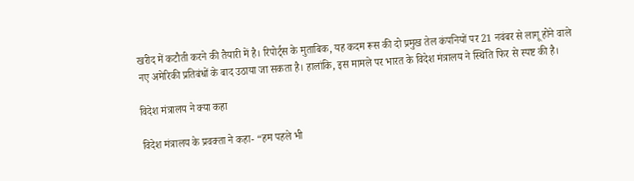खरीद में कटौती करने की तैयारी में है। रिपोर्ट्स के मुताबिक, यह कदम रूस की दो प्रमुख तेल कंपनियों पर 21 नवंबर से लागू होने वाले नए अमेरिकी प्रतिबंधों के बाद उठाया जा सकता है। हालांकि, इस मामले पर भारत के विदेश मंत्रालय ने स्थिति फिर से स्पष्ट की है।

विदेश मंत्रालय ने क्या कहा

विदेश मंत्रालय के प्रवक्ता ने कहा- “हम पहले भी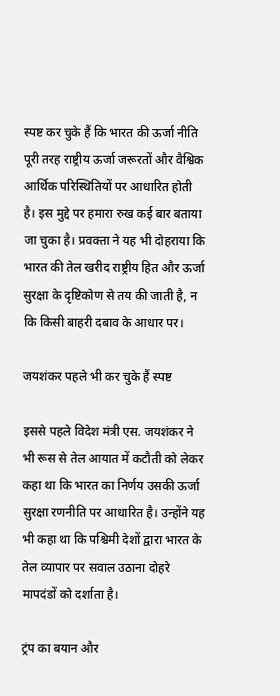स्पष्ट कर चुके हैं कि भारत की ऊर्जा नीति पूरी तरह राष्ट्रीय ऊर्जा जरूरतों और वैश्विक आर्थिक परिस्थितियों पर आधारित होती है। इस मुद्दे पर हमारा रुख कई बार बताया जा चुका है। प्रवक्ता ने यह भी दोहराया कि भारत की तेल खरीद राष्ट्रीय हित और ऊर्जा सुरक्षा के दृष्टिकोण से तय की जाती है, न कि किसी बाहरी दबाव के आधार पर।

जयशंकर पहले भी कर चुके हैं स्पष्ट

इससे पहले विदेश मंत्री एस. जयशंकर ने भी रूस से तेल आयात में कटौती को लेकर कहा था कि भारत का निर्णय उसकी ऊर्जा सुरक्षा रणनीति पर आधारित है। उन्होंने यह भी कहा था कि पश्चिमी देशों द्वारा भारत के तेल व्यापार पर सवाल उठाना दोहरे मापदंडों को दर्शाता है।

ट्रंप का बयान और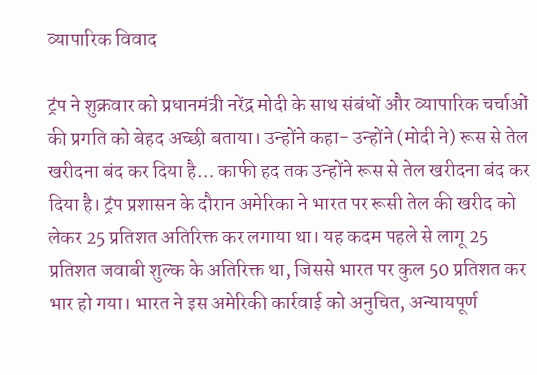व्यापारिक विवाद

ट्रंप ने शुक्रवार को प्रधानमंत्री नरेंद्र मोदी के साथ संबंधों और व्यापारिक चर्चाओं की प्रगति को बेहद अच्छी बताया। उन्होंने कहा- उन्होंने (मोदी ने) रूस से तेल खरीदना बंद कर दिया है… काफी हद तक उन्होंने रूस से तेल खरीदना बंद कर दिया है। ट्रंप प्रशासन के दौरान अमेरिका ने भारत पर रूसी तेल की खरीद को लेकर 25 प्रतिशत अतिरिक्त कर लगाया था। यह कदम पहले से लागू 25 प्रतिशत जवाबी शुल्क के अतिरिक्त था, जिससे भारत पर कुल 50 प्रतिशत कर भार हो गया। भारत ने इस अमेरिकी कार्रवाई को अनुचित, अन्यायपूर्ण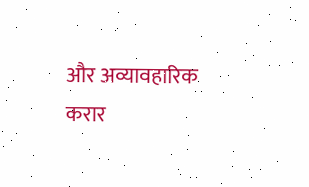और अव्यावहारिक करार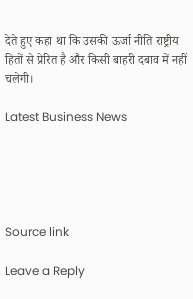देते हुए कहा था कि उसकी ऊर्जा नीति राष्ट्रीय हितों से प्रेरित है और किसी बाहरी दबाव में नहीं चलेगी।

Latest Business News





Source link

Leave a Reply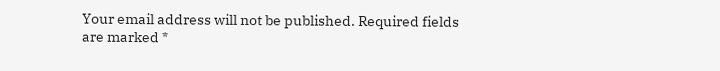Your email address will not be published. Required fields are marked *